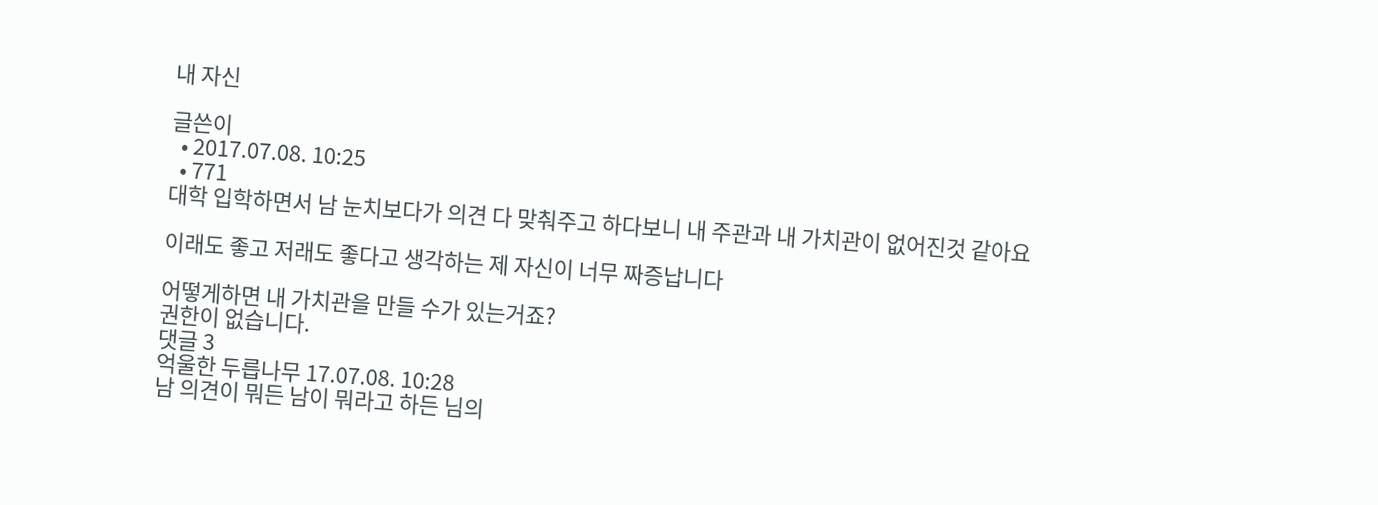내 자신

글쓴이
  • 2017.07.08. 10:25
  • 771
대학 입학하면서 남 눈치보다가 의견 다 맞춰주고 하다보니 내 주관과 내 가치관이 없어진것 같아요

이래도 좋고 저래도 좋다고 생각하는 제 자신이 너무 짜증납니다

어떻게하면 내 가치관을 만들 수가 있는거죠?
권한이 없습니다.
댓글 3
억울한 두릅나무 17.07.08. 10:28
남 의견이 뭐든 남이 뭐라고 하든 님의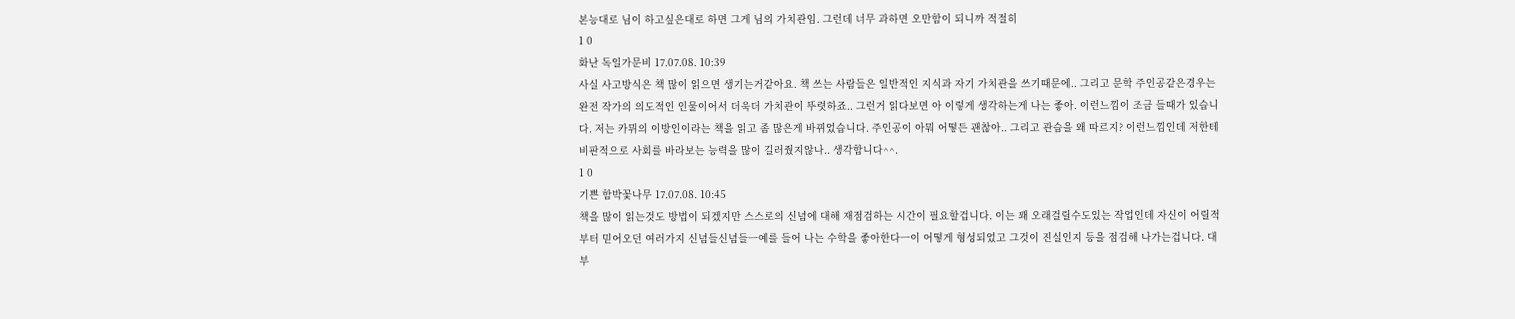본능대로 님이 하고싶은대로 하면 그게 님의 가치관임. 그런데 너무 과하면 오만함이 되니까 적절히
1 0
화난 독일가문비 17.07.08. 10:39
사실 사고방식은 책 많이 읽으면 생기는거같아요. 책 쓰는 사람들은 일반적인 지식과 자기 가치관을 쓰기때문에.. 그리고 문학 주인공같은경우는 완전 작가의 의도적인 인물이어서 더욱더 가치관이 뚜렷하죠.. 그런거 읽다보면 아 이렇게 생각하는게 나는 좋아. 이런느낌이 조금 들때가 있습니다. 저는 카뮈의 이방인이라는 책을 읽고 좀 많은게 바뀌었습니다. 주인공이 아뭐 어떻든 괜찮아.. 그리고 관습을 왜 따르지? 이런느낌인데 저한테 비판적으로 사회를 바라보는 능력을 많이 길러줬지않나.. 생각합니다^^.
1 0
기쁜 함박꽃나무 17.07.08. 10:45
책을 많이 읽는것도 방법이 되겠지만 스스로의 신념에 대해 재점검하는 시간이 필요할겁니다. 이는 꽤 오래걸릴수도있는 작업인데 자신이 어릴적부터 믿어오던 여러가지 신념들신념들ㅡ예를 들어 나는 수학을 좋아한다ㅡ이 어떻게 형성되었고 그것이 진실인지 등을 점검해 나가는겁니다. 대부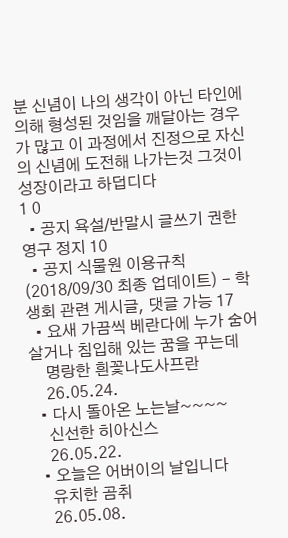분 신념이 나의 생각이 아닌 타인에 의해 형성된 것임을 깨달아는 경우가 많고 이 과정에서 진정으로 자신의 신념에 도전해 나가는것 그것이 성장이라고 하덥디다
1 0
  • 공지 욕설/반말시 글쓰기 권한 영구 정지 10
  • 공지 식물원 이용규칙 (2018/09/30 최종 업데이트) - 학생회 관련 게시글, 댓글 가능 17
  • 요새 가끔씩 베란다에 누가 숨어 살거나 침입해 있는 꿈을 꾸는데
    명랑한 흰꽃나도사프란
    26.05.24.
  • 다시 돌아온 노는날~~~~
    신선한 히아신스
    26.05.22.
  • 오늘은 어버이의 날입니다
    유치한 곰취
    26.05.08.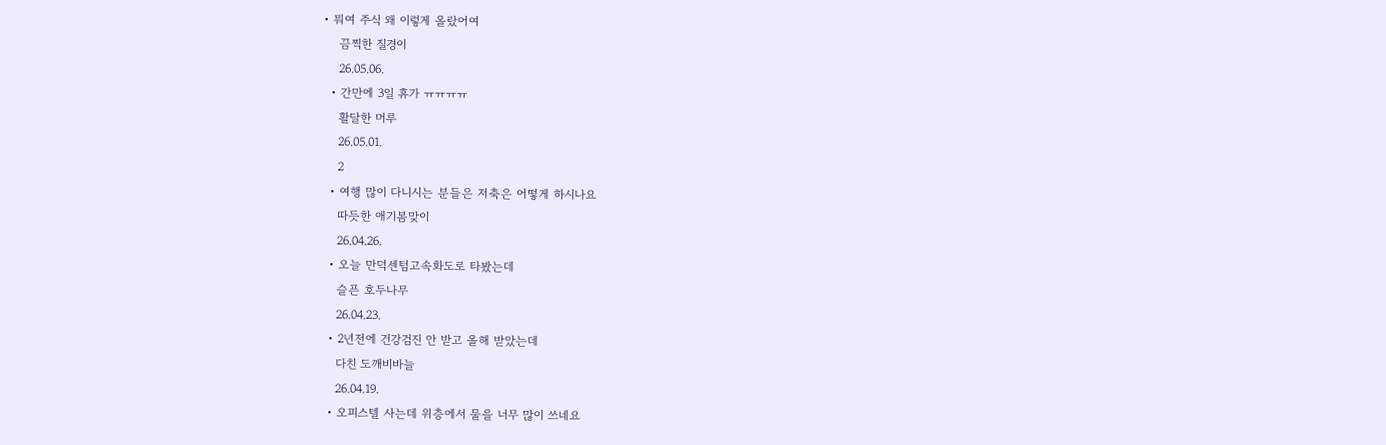• 뭐여 주식 왜 이렇게 올랐어여
    끔찍한 질경이
    26.05.06.
  • 간만에 3일 휴가 ㅠㅠㅠㅠ
    활달한 머루
    26.05.01.
    2
  • 여행 많이 다니시는 분들은 저축은 어떻게 하시나요
    따듯한 애기봄맞이
    26.04.26.
  • 오늘 만덕센텀고속화도로 타봤는데
    슬픈 호두나무
    26.04.23.
  • 2년전에 건강검진 안 받고 올해 받았는데
    다친 도깨비바늘
    26.04.19.
  • 오피스텔 사는데 위층에서 물을 너무 많이 쓰네요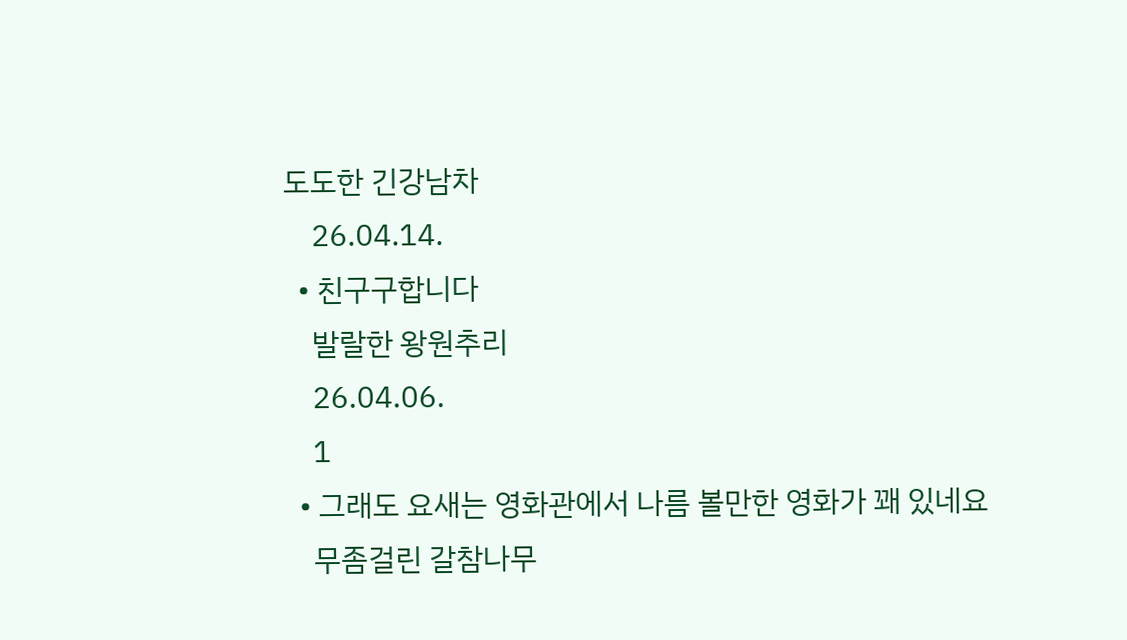도도한 긴강남차
    26.04.14.
  • 친구구합니다
    발랄한 왕원추리
    26.04.06.
    1
  • 그래도 요새는 영화관에서 나름 볼만한 영화가 꽤 있네요
    무좀걸린 갈참나무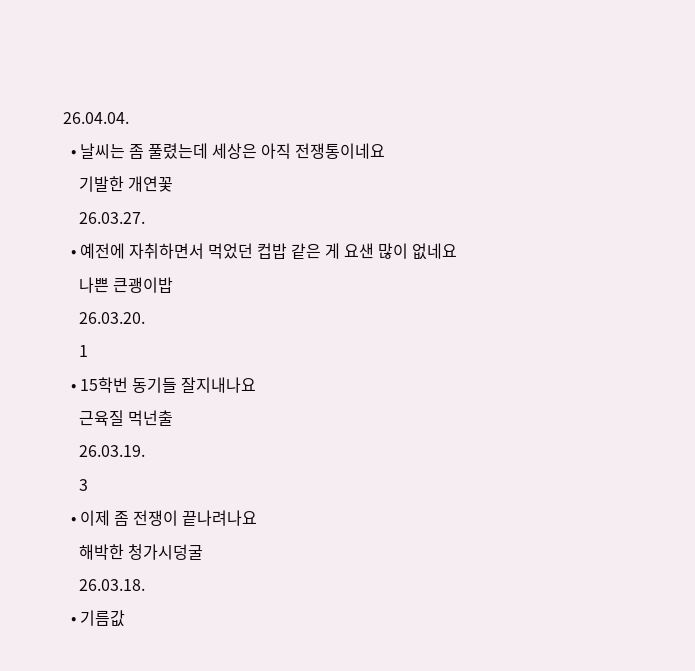26.04.04.
  • 날씨는 좀 풀렸는데 세상은 아직 전쟁통이네요
    기발한 개연꽃
    26.03.27.
  • 예전에 자취하면서 먹었던 컵밥 같은 게 요샌 많이 없네요
    나쁜 큰괭이밥
    26.03.20.
    1
  • 15학번 동기들 잘지내나요
    근육질 먹넌출
    26.03.19.
    3
  • 이제 좀 전쟁이 끝나려나요
    해박한 청가시덩굴
    26.03.18.
  • 기름값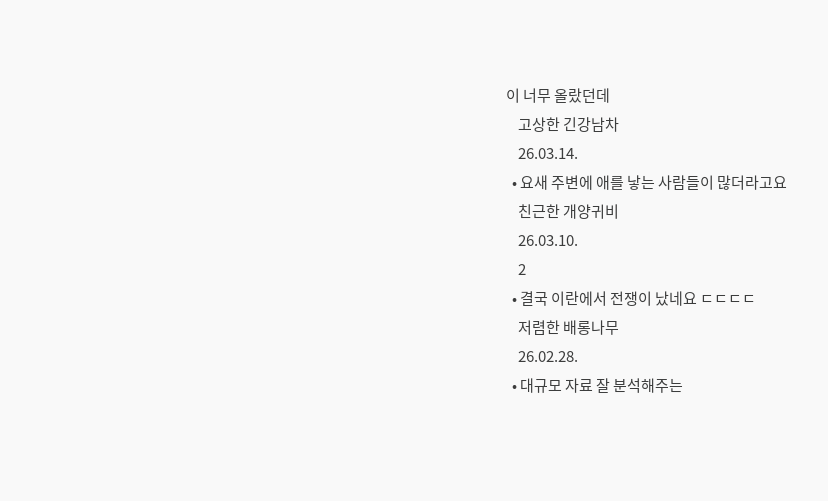이 너무 올랐던데
    고상한 긴강남차
    26.03.14.
  • 요새 주변에 애를 낳는 사람들이 많더라고요
    친근한 개양귀비
    26.03.10.
    2
  • 결국 이란에서 전쟁이 났네요 ㄷㄷㄷㄷ
    저렴한 배롱나무
    26.02.28.
  • 대규모 자료 잘 분석해주는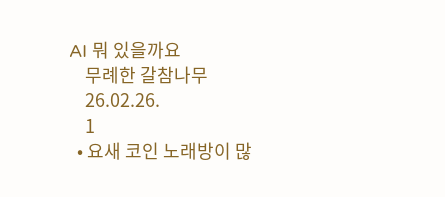AI 뭐 있을까요
    무례한 갈참나무
    26.02.26.
    1
  • 요새 코인 노래방이 많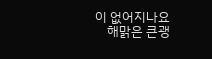이 없어지나요
    해맑은 큰괭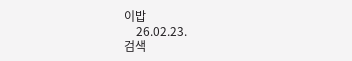이밥
    26.02.23.
검색